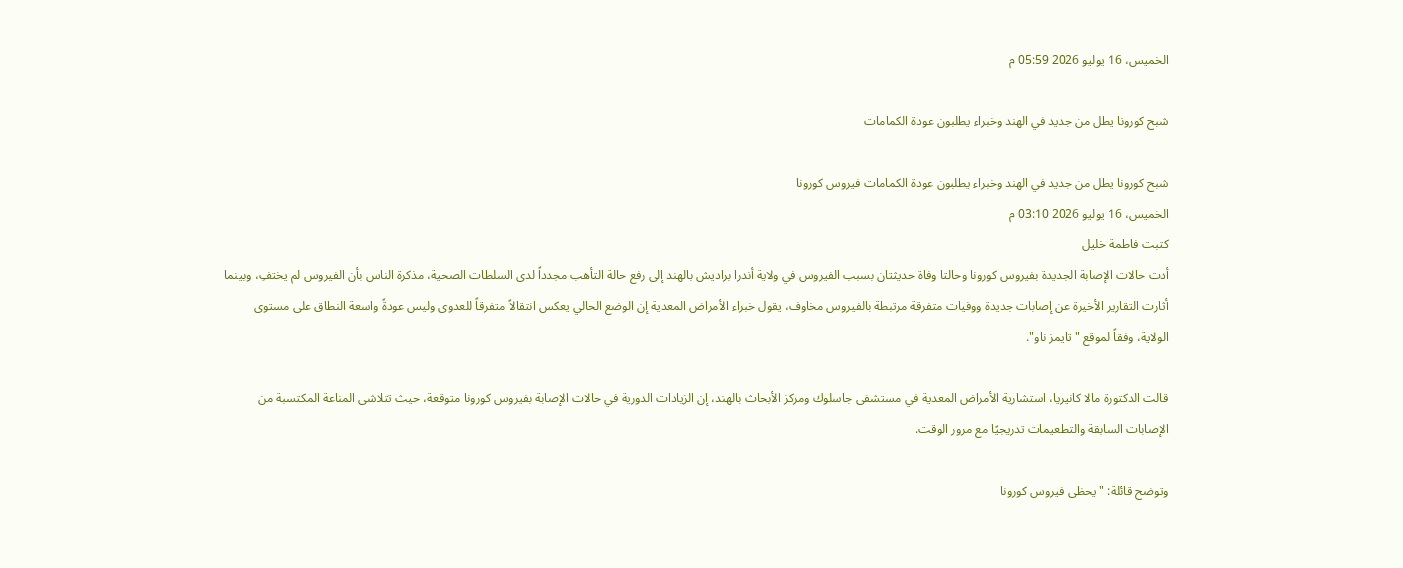الخميس، 16 يوليو 2026 05:59 م

شبح كورونا يطل من جديد في الهند وخبراء يطلبون عودة الكمامات

شبح كورونا يطل من جديد في الهند وخبراء يطلبون عودة الكمامات فيروس كورونا
الخميس، 16 يوليو 2026 03:10 م
كتبت فاطمة خليل
أدت حالات الإصابة الجديدة بفيروس كورونا وحالتا وفاة حديثتان بسبب الفيروس في ولاية أندرا براديش بالهند إلى رفع حالة التأهب مجدداً لدى السلطات الصحية، مذكرة الناس بأن الفيروس لم يختفِ، وبينما أثارت التقارير الأخيرة عن إصابات جديدة ووفيات متفرقة مرتبطة بالفيروس مخاوف، يقول خبراء الأمراض المعدية إن الوضع الحالي يعكس انتقالاً متفرقاً للعدوى وليس عودةً واسعة النطاق على مستوى الولاية، وفقاً لموقع "تايمز ناو".

قالت الدكتورة مالا كانيريا، استشارية الأمراض المعدية في مستشفى جاسلوك ومركز الأبحاث بالهند، إن الزيادات الدورية في حالات الإصابة بفيروس كورونا متوقعة، حيث تتلاشى المناعة المكتسبة من الإصابات السابقة والتطعيمات تدريجيًا مع مرور الوقت.

وتوضح قائلة: "يحظى فيروس كورونا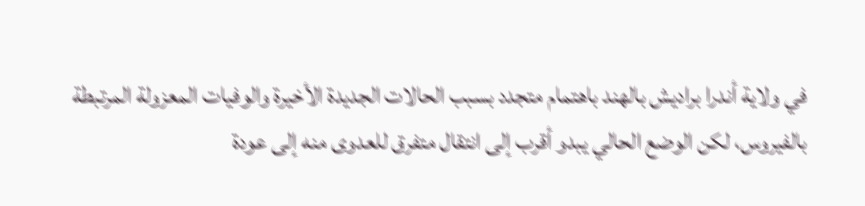في ولاية أندرا براديش بالهند باهتمام متجدد بسبب الحالات الجديدة الأخيرة والوفيات المعزولة المرتبطة بالفيروس، لكن الوضع الحالي يبدو أقرب إلى انتقال متفرق للعدوى منه إلى عودة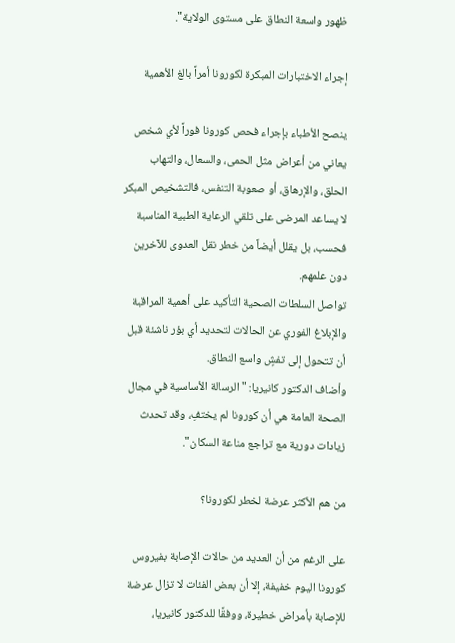ظهور واسعة النطاق على مستوى الولاية".

إجراء الاختبارات المبكرة لكورونا أمراً بالغ الأهمية

ينصح الأطباء بإجراء فحص كورونا فوراً لأي شخص يعاني من أعراض مثل الحمى، والسعال، والتهاب الحلق، والإرهاق، أو صعوبة التنفس، فالتشخيص المبكر لا يساعد المرضى على تلقي الرعاية الطبية المناسبة فحسب، بل يقلل أيضاً من خطر نقل العدوى للآخرين دون علمهم.
تواصل السلطات الصحية التأكيد على أهمية المراقبة والإبلاغ الفوري عن الحالات لتحديد أي بؤر ناشئة قبل أن تتحول إلى تفشٍ واسع النطاق.
وأضاف الدكتور كانيريا: "الرسالة الأساسية في مجال الصحة العامة هي أن كورونا لم يختفِ، وقد تحدث زيادات دورية مع تراجع مناعة السكان".

من هم الأكثر عرضة لخطر لكورونا؟

على الرغم من أن العديد من حالات الإصابة بفيروس كورونا اليوم خفيفة، إلا أن بعض الفئات لا تزال عرضة للإصابة بأمراض خطيرة، ووفقًا للدكتور كانيريا،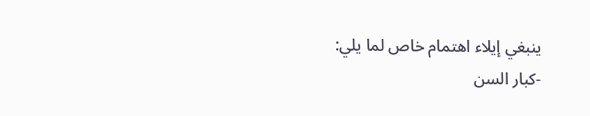ينبغي إيلاء اهتمام خاص لما يلي:
-كبار السن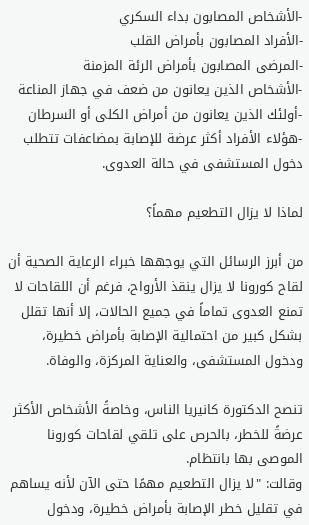-الأشخاص المصابون بداء السكري
-الأفراد المصابون بأمراض القلب
-المرضى المصابون بأمراض الرئة المزمنة
-الأشخاص الذين يعانون من ضعف في جهاز المناعة
-أولئك الذين يعانون من أمراض الكلى أو السرطان
-هؤلاء الأفراد أكثر عرضة للإصابة بمضاعفات تتطلب دخول المستشفى في حالة العدوى.

لماذا لا يزال التطعيم مهماً؟

من أبرز الرسائل التي يوجهها خبراء الرعاية الصحية أن لقاح كورونا لا يزال ينقذ الأرواح، فرغم أن اللقاحات لا تمنع العدوى تماماً في جميع الحالات، إلا أنها تقلل بشكل كبير من احتمالية الإصابة بأمراض خطيرة، ودخول المستشفى، والعناية المركزة، والوفاة.

تنصح الدكتورة كانيريا الناس، وخاصةً الأشخاص الأكثر عرضةً للخطر، بالحرص على تلقي لقاحات كورونا الموصى بها بانتظام.
وقالت: "لا يزال التطعيم مهمًا حتى الآن لأنه يساهم في تقليل خطر الإصابة بأمراض خطيرة، ودخول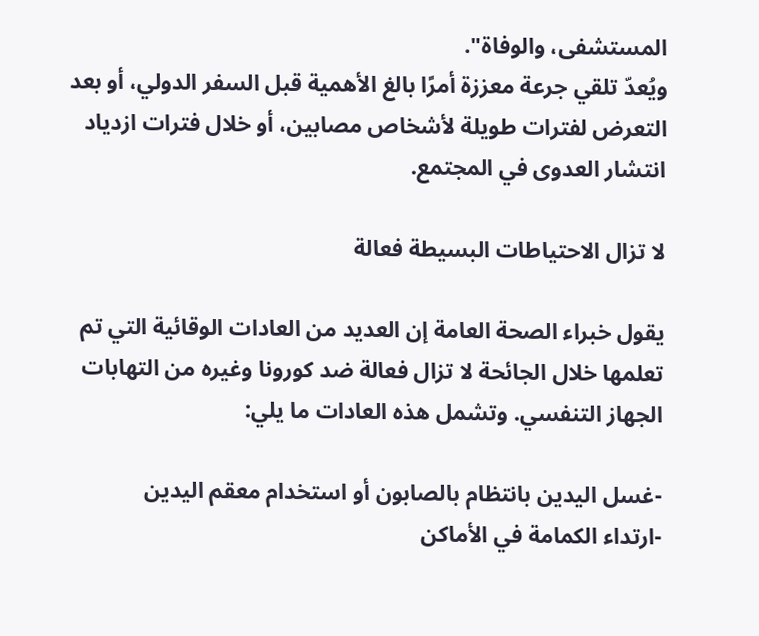المستشفى، والوفاة".
ويُعدّ تلقي جرعة معززة أمرًا بالغ الأهمية قبل السفر الدولي، أو بعد التعرض لفترات طويلة لأشخاص مصابين، أو خلال فترات ازدياد انتشار العدوى في المجتمع.

لا تزال الاحتياطات البسيطة فعالة

يقول خبراء الصحة العامة إن العديد من العادات الوقائية التي تم تعلمها خلال الجائحة لا تزال فعالة ضد كورونا وغيره من التهابات الجهاز التنفسي. وتشمل هذه العادات ما يلي:

-غسل اليدين بانتظام بالصابون أو استخدام معقم اليدين
-ارتداء الكمامة في الأماكن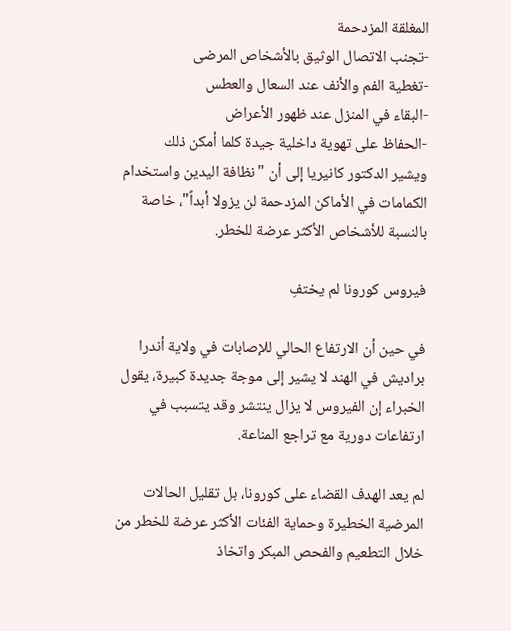المغلقة المزدحمة
-تجنب الاتصال الوثيق بالأشخاص المرضى
-تغطية الفم والأنف عند السعال والعطس
-البقاء في المنزل عند ظهور الأعراض
-الحفاظ على تهوية داخلية جيدة كلما أمكن ذلك
ويشير الدكتور كانيريا إلى أن "نظافة اليدين واستخدام الكمامات في الأماكن المزدحمة لن يزولا أبداً"، خاصة بالنسبة للأشخاص الأكثر عرضة للخطر.

فيروس كورونا لم يختفِ

في حين أن الارتفاع الحالي للإصابات في ولاية أندرا براديش في الهند لا يشير إلى موجة جديدة كبيرة، يقول الخبراء إن الفيروس لا يزال ينتشر وقد يتسبب في ارتفاعات دورية مع تراجع المناعة.

لم يعد الهدف القضاء على كورونا، بل تقليل الحالات المرضية الخطيرة وحماية الفئات الأكثر عرضة للخطر من خلال التطعيم والفحص المبكر واتخاذ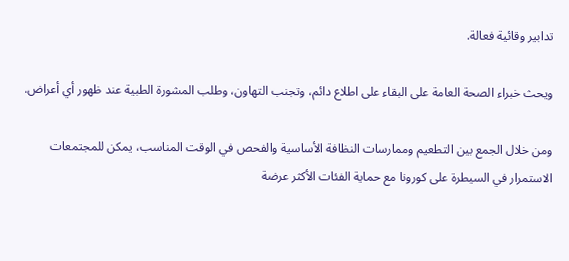تدابير وقائية فعالة.

ويحث خبراء الصحة العامة على البقاء على اطلاع دائم، وتجنب التهاون، وطلب المشورة الطبية عند ظهور أي أعراض.

ومن خلال الجمع بين التطعيم وممارسات النظافة الأساسية والفحص في الوقت المناسب، يمكن للمجتمعات الاستمرار في السيطرة على كورونا مع حماية الفئات الأكثر عرضة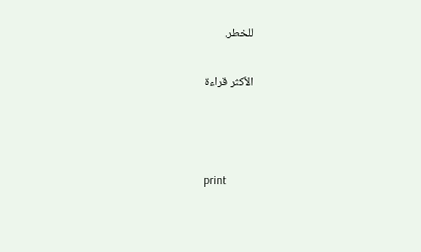للخطر.

الأكثر قراءة



print